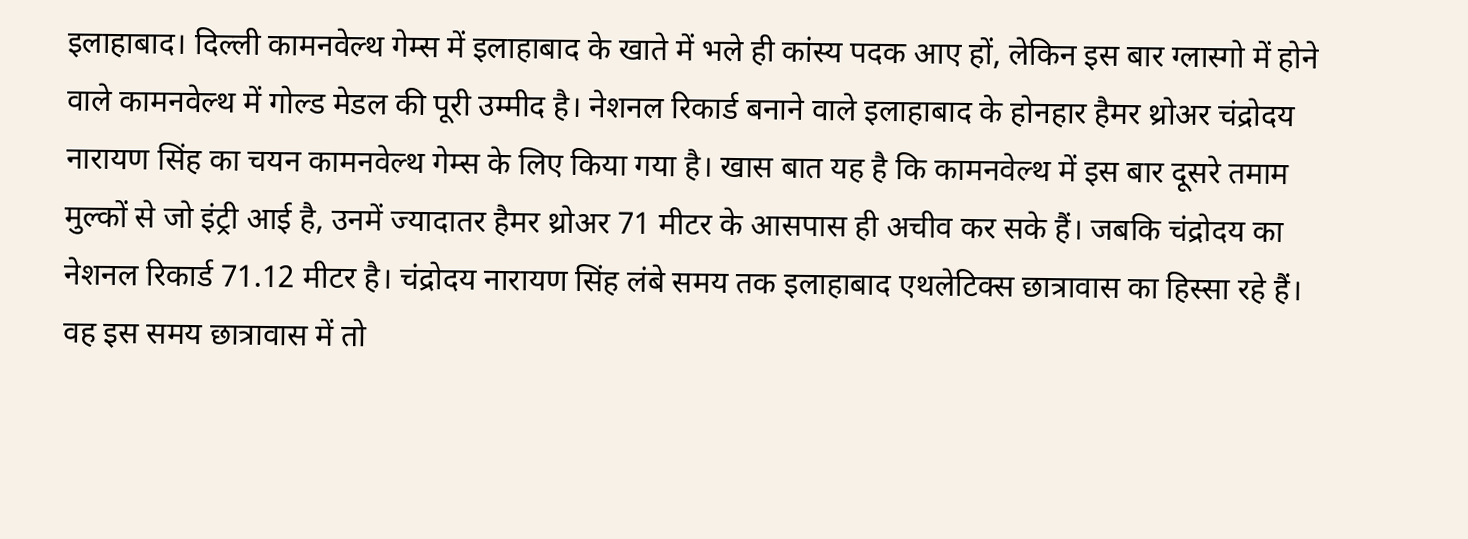इलाहाबाद। दिल्ली कामनवेल्थ गेम्स में इलाहाबाद के खाते में भले ही कांस्य पदक आए हों, लेकिन इस बार ग्लास्गो में होने वाले कामनवेल्थ में गोल्ड मेडल की पूरी उम्मीद है। नेशनल रिकार्ड बनाने वाले इलाहाबाद के होनहार हैमर थ्रोअर चंद्रोदय नारायण सिंह का चयन कामनवेल्थ गेम्स के लिए किया गया है। खास बात यह है कि कामनवेल्थ में इस बार दूसरे तमाम मुल्कों से जो इंट्री आई है, उनमें ज्यादातर हैमर थ्रोअर 71 मीटर के आसपास ही अचीव कर सके हैं। जबकि चंद्रोदय का नेशनल रिकार्ड 71.12 मीटर है। चंद्रोदय नारायण सिंह लंबे समय तक इलाहाबाद एथलेटिक्स छात्रावास का हिस्सा रहे हैं। वह इस समय छात्रावास में तो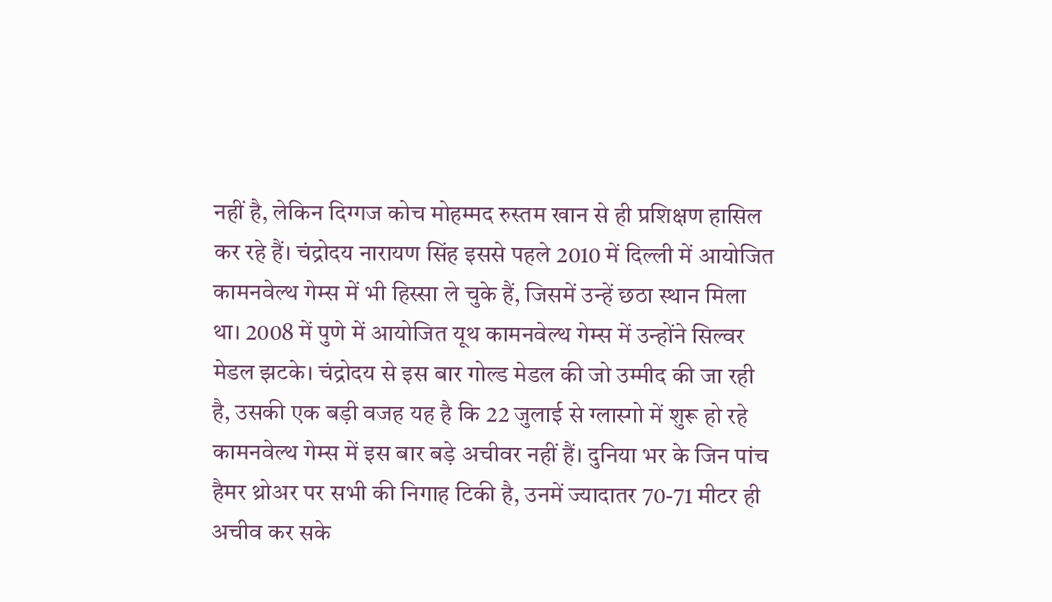नहीं है, लेकिन दिग्गज कोच मोहम्मद रुस्तम खान से ही प्रशिक्षण हासिल कर रहे हैं। चंद्रोदय नारायण सिंह इससे पहले 2010 में दिल्ली में आयोजित कामनवेल्थ गेम्स में भी हिस्सा ले चुके हैं, जिसमें उन्हें छठा स्थान मिला था। 2008 में पुणे में आयोजित यूथ कामनवेल्थ गेम्स में उन्होंने सिल्वर मेडल झटके। चंद्रोदय से इस बार गोल्ड मेडल की जो उम्मीद की जा रही है, उसकी एक बड़ी वजह यह है कि 22 जुलाई से ग्लास्गो में शुरू हो रहे कामनवेल्थ गेम्स में इस बार बड़े अचीवर नहीं हैं। दुनिया भर के जिन पांच हैमर थ्रोअर पर सभी की निगाह टिकी है, उनमें ज्यादातर 70-71 मीटर ही अचीव कर सके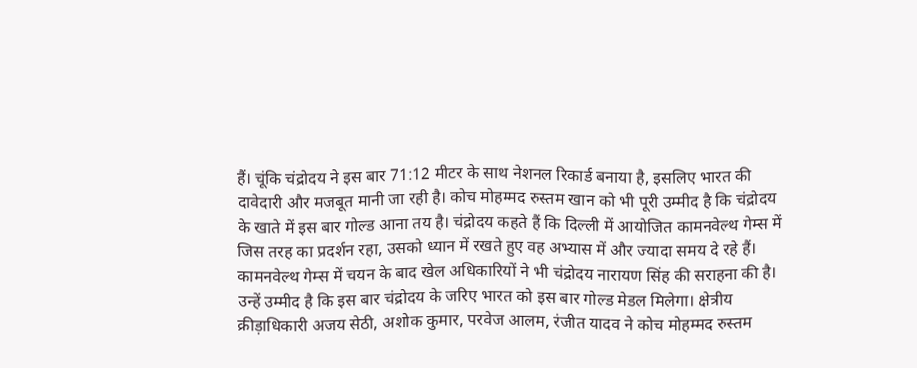हैं। चूंकि चंद्रोदय ने इस बार 71:12 मीटर के साथ नेशनल रिकार्ड बनाया है, इसलिए भारत की दावेदारी और मजबूत मानी जा रही है। कोच मोहम्मद रुस्तम खान को भी पूरी उम्मीद है कि चंद्रोदय के खाते में इस बार गोल्ड आना तय है। चंद्रोदय कहते हैं कि दिल्ली में आयोजित कामनवेल्थ गेम्स में जिस तरह का प्रदर्शन रहा, उसको ध्यान में रखते हुए वह अभ्यास में और ज्यादा समय दे रहे हैं।
कामनवेल्थ गेम्स में चयन के बाद खेल अधिकारियों ने भी चंद्रोदय नारायण सिंह की सराहना की है। उन्हें उम्मीद है कि इस बार चंद्रोदय के जरिए भारत को इस बार गोल्ड मेडल मिलेगा। क्षेत्रीय क्रीड़ाधिकारी अजय सेठी, अशोक कुमार, परवेज आलम, रंजीत यादव ने कोच मोहम्मद रुस्तम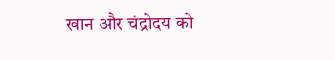खान और चंद्रोदय को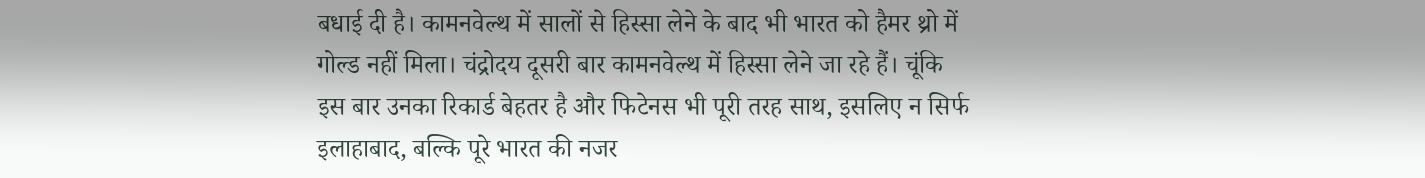बधाई दी है। कामनवेल्थ में सालों से हिस्सा लेने के बाद भी भारत को हैमर थ्रो में गोल्ड नहीं मिला। चंद्रोदय दूसरी बार कामनवेल्थ में हिस्सा लेने जा रहे हैं। चूंकि इस बार उनका रिकार्ड बेहतर है और फिटेनस भी पूरी तरह साथ, इसलिए न सिर्फ इलाहाबाद, बल्कि पूरे भारत की नजर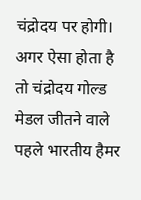चंद्रोदय पर होगी। अगर ऐसा होता है तो चंद्रोदय गोल्ड मेडल जीतने वाले पहले भारतीय हैमर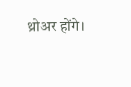थ्रोअर होंगे।